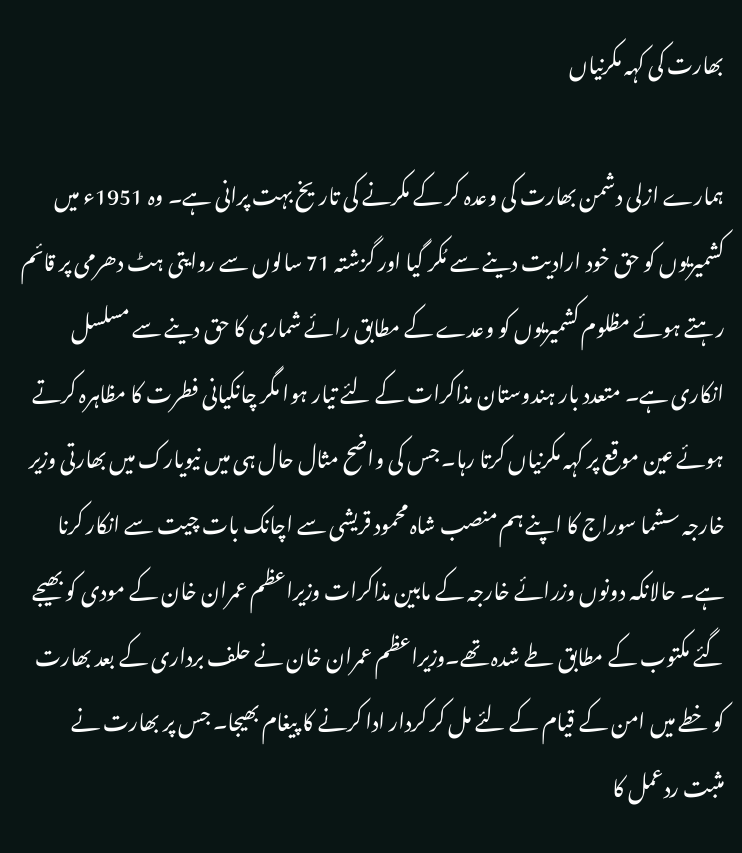بھارت کی کہہ مکرنیاں

ہمارے ازلی دشمن بھارت کی وعدہ کر کے مکرنے کی تاریخ بہت پرانی ہے۔ وہ 1951ء میں کشمیریوں کو حق خود ارادیت دینے سے مُکر گیا اور گزشتہ 71 سالوں سے روایتی ہٹ دھرمی پر قائم رہتے ہوئے مظلوم کشمیریوں کو وعدے کے مطابق رائے شماری کا حق دینے سے مسلسل انکاری ہے۔ متعدد بار ہندوستان مذاکرات کے لئے تیار ہوا مگر چانکیانی فطرت کا مظاہرہ کرتے ہوئے عین موقع پر کہہ مکرنیاں کرتا رہا۔ جس کی واضح مثال حال ہی میں نیویارک میں بھارتی وزیر خارجہ سشما سوراج کا اپنے ہم منصب شاہ محمود قریشی سے اچانک بات چیت سے انکار کرنا ہے۔ حالانکہ دونوں وزرائے خارجہ کے مابین مذاکرات وزیراعظم عمران خان کے مودی کو بھیجے گئے مکتوب کے مطابق طے شدہ تھے۔وزیراعظم عمران خان نے حلف برداری کے بعد بھارت کو خطے میں امن کے قیام کے لئے مل کر کردار ادا کرنے کا پیغام بھیجا۔ جس پر بھارت نے مثبت ردعمل کا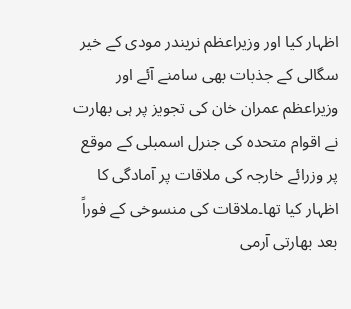اظہار کیا اور وزیراعظم نریندر مودی کے خیر سگالی کے جذبات بھی سامنے آئے اور وزیراعظم عمران خان کی تجویز پر ہی بھارت نے اقوام متحدہ کی جنرل اسمبلی کے موقع پر وزرائے خارجہ کی ملاقات پر آمادگی کا اظہار کیا تھا۔ملاقات کی منسوخی کے فوراً بعد بھارتی آرمی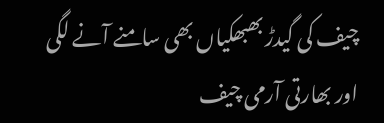چیف کی گیدڑ بھبھکیاں بھی سامنے آنے لگی اور بھارتی آرمی چیف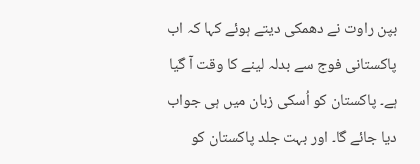بپن راوت نے دھمکی دیتے ہوئے کہا کہ اب پاکستانی فوج سے بدلہ لینے کا وقت آ گیا ہے۔ پاکستان کو اُسکی زبان میں ہی جواب دیا جائے گا۔ اور بہت جلد پاکستان کو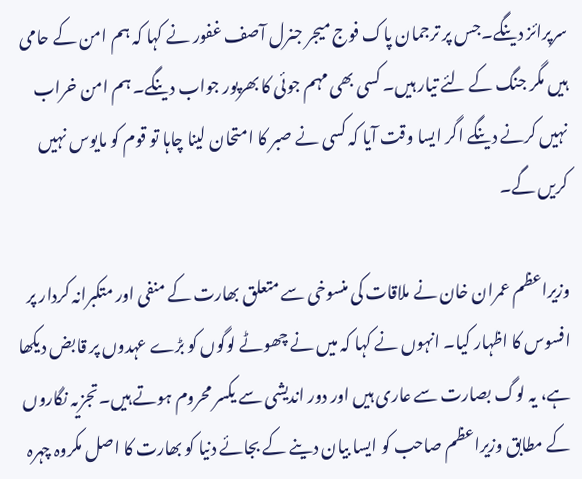سرپرائز دینگے۔جس پر ترجمان پاک فوج میجر جنرل آصف غفور نے کہا کہ ہم امن کے حامی ہیں مگر جنگ کے لئے تیار ہیں۔ کسی بھی مہم جوئی کا بھرپور جواب دینگے۔ ہم امن خراب نہیں کرنے دینگے اگر ایسا وقت آیا کہ کسی نے صبر کا امتحان لینا چاہا تو قوم کو مایوس نہیں کریں گے۔

وزیراعظم عمران خان نے ملاقات کی منسوخی سے متعلق بھارت کے منفی اور متکبرانہ کردار پر افسوس کا اظہار کیا۔ انہوں نے کہا کہ میں نے چھوٹے لوگوں کو بڑے عہدوں پر قابض دیکھا ہے، یہ لوگ بصارت سے عاری ہیں اور دور اندیشی سے یکسر محروم ہوتے ہیں۔تجزیہ نگاروں کے مطابق وزیراعظم صاحب کو ایسا بیان دینے کے بجائے دنیا کو بھارت کا اصل مکروہ چہرہ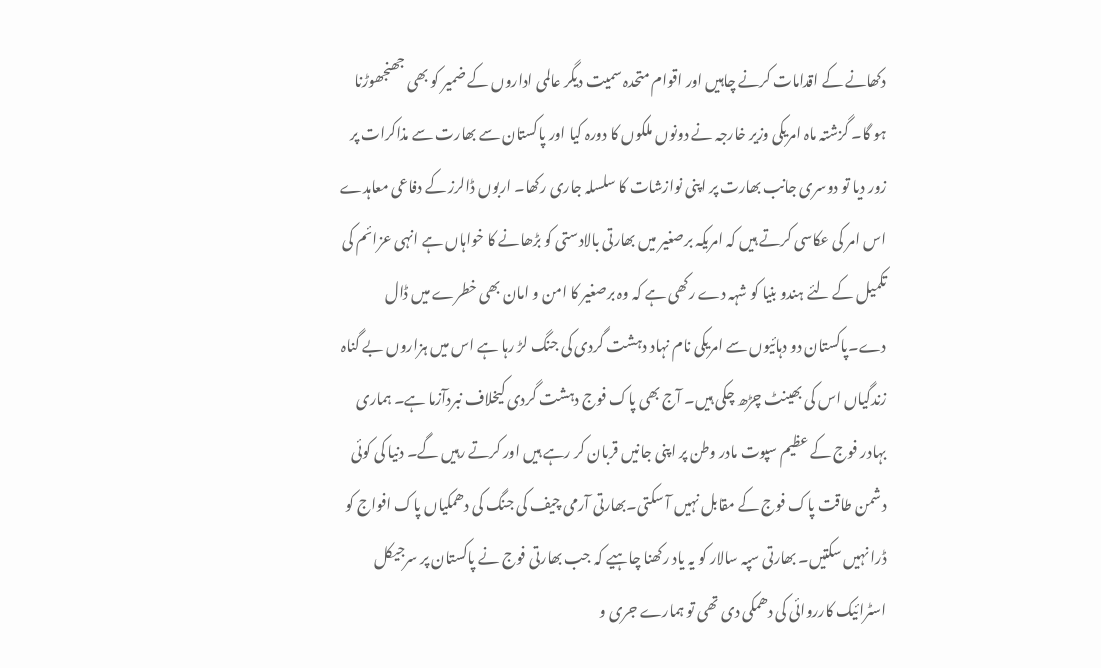دکھانے کے اقدامات کرنے چاہیں اور اقوام متحدہ سمیت دیگر عالمی اداروں کے ضمیر کو بھی جھنجھوڑنا ہو گا۔ گزشتہ ماہ امریکی وزیر خارجہ نے دونوں ملکوں کا دورہ کیا اور پاکستان سے بھارت سے مذاکرات پر زور دیا تو دوسری جانب بھارت پر اپنی نوازشات کا سلسلہ جاری رکھا۔ اربوں ڈالرز کے دفاعی معاہدے اس امر کی عکاسی کرتے ہیں کہ امریکہ برصغیر میں بھارتی بالادستی کو بڑھانے کا خواہاں ہے انہی عزائم کی تکمیل کے لئے ہندو بنیا کو شہہ دے رکھی ہے کہ وہ برصغیر کا امن و امان بھی خطرے میں ڈال دے۔پاکستان دو دہائیوں سے امریکی نام نہاد دہشت گردی کی جنگ لڑ رہا ہے اس میں ہزاروں بے گناہ زندگیاں اس کی بھینٹ چڑھ چکی ہیں۔ آج بھی پاک فوج دہشت گردی کیخلاف نبردآزما ہے۔ ہماری بہادر فوج کے عظیم سپوت مادر وطن پر اپنی جانیں قربان کر رہے ہیں اور کرتے رہیں گے۔ دنیا کی کوئی دشمن طاقت پاک فوج کے مقابل نہیں آ سکتی۔بھارتی آرمی چیف کی جنگ کی دھمکیاں پاک افواج کو ڈرا نہیں سکتیں۔ بھارتی سپہ سالار کو یہ یاد رکھنا چاہیے کہ جب بھارتی فوج نے پاکستان پر سرجیکل اسٹرائیک کارروائی کی دھمکی دی تھی تو ہمارے جری و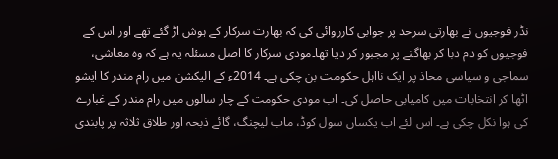نڈر فوجیوں نے بھارتی سرحد پر جوابی کارروائی کی کہ بھارت سرکار کے ہوش اڑ گئے تھے اور اس کے فوجیوں کو دم دبا کر بھاگنے پر مجبور کر دیا تھا۔مودی سرکار کا اصل مسئلہ یہ ہے کہ وہ معاشی، سماجی و سیاسی محاذ پر ایک نااہل حکومت بن چکی ہے۔ 2014ء کے الیکشن میں رام مندر کا ایشو اٹھا کر انتخابات میں کامیابی حاصل کی۔ اب مودی حکومت کے چار سالوں میں رام مندر کے غبارے کی ہوا نکل چکی ہے۔ اس لئے اب یکساں سول کوڈ، ماب لیچنگ، گائے ذبحہ اور طلاق ثلاثہ پر پابندی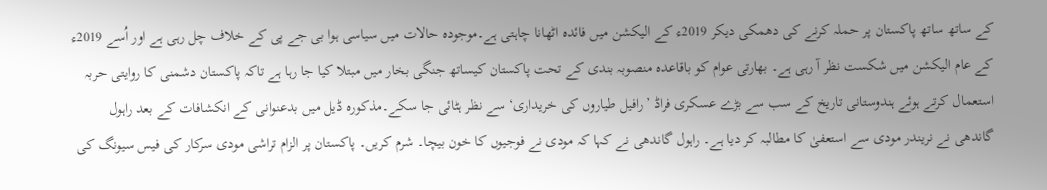کے ساتھ ساتھ پاکستان پر حملہ کرنے کی دھمکی دیکر 2019ء کے الیکشن میں فائدہ اٹھانا چاہتی ہے۔موجودہ حالات میں سیاسی ہوا بی جے پی کے خلاف چل رہی ہے اور اُسے 2019ء کے عام الیکشن میں شکست نظر آ رہی ہے۔ بھارتی عوام کو باقاعدہ منصوبہ بندی کے تحت پاکستان کیساتھ جنگی بخار میں مبتلا کیا جا رہا ہے تاکہ پاکستان دشمنی کا روایتی حربہ استعمال کرتے ہوئے ہندوستانی تاریخ کے سب سے بڑے عسکری فراڈ ’رافیل طیاروں کی خریداری‘ سے نظر ہٹائی جا سکے۔مذکورہ ڈیل میں بدعنوانی کے انکشافات کے بعد راہول گاندھی نے نریندر مودی سے استعفیٰ کا مطالبہ کر دیا ہے۔ راہول گاندھی نے کہا کہ مودی نے فوجیوں کا خون بیچا۔ شرم کریں۔ پاکستان پر الزام تراشی مودی سرکار کی فیس سیونگ کی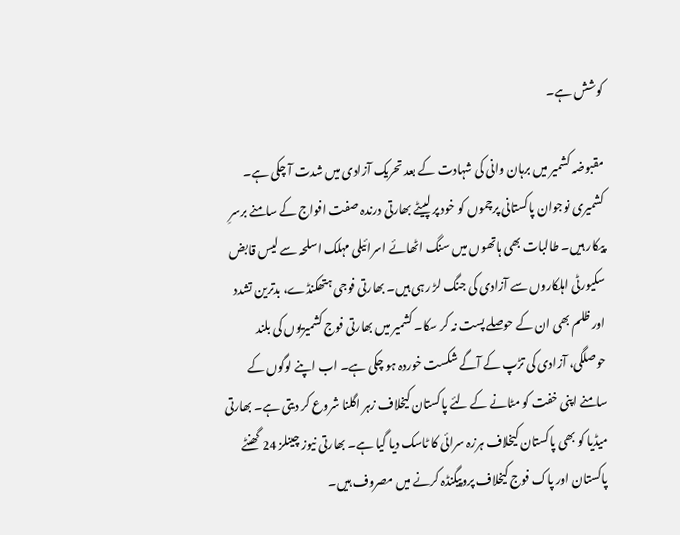کوشش ہے۔

مقبوضہ کشمیر میں برہان وانی کی شہادت کے بعد تحریک آزادی میں شدت آ چکی ہے۔ کشمیری نوجوان پاکستانی پرچموں کو خود پر لپیٹے بھارتی درندہ صفت افواج کے سامنے برسرِ پیکار ہیں۔ طالبات بھی ہاتھوں میں سنگ اٹھائے اسرائیلی مہلک اسلحہ سے لیس قابض سکیورٹی اہلکاروں سے آزادی کی جنگ لڑ رہی ہیں۔ بھارتی فوجی ہتھکنڈے، بدترین تشدد اور ظلم بھی ان کے حوصلے پست نہ کر سکا۔ کشمیر میں بھارتی فوج کشمیریوں کی بلند حوصلگی، آزادی کی تڑپ کے آگے شکست خوردہ ہو چکی ہے۔ اب اپنے لوگوں کے سامنے اپنی خفت کو مٹانے کے لئے پاکستان کیخلاف زہر اگلنا شروع کر دیتی ہے۔ بھارتی میڈیا کو بھی پاکستان کیخلاف ہرزہ سرائی کا ٹاسک دیا گیا ہے۔ بھارتی نیوز چینلز 24 گھنٹے پاکستان اور پاک فوج کیخلاف پروپیگنڈہ کرنے میں مصروف ہیں۔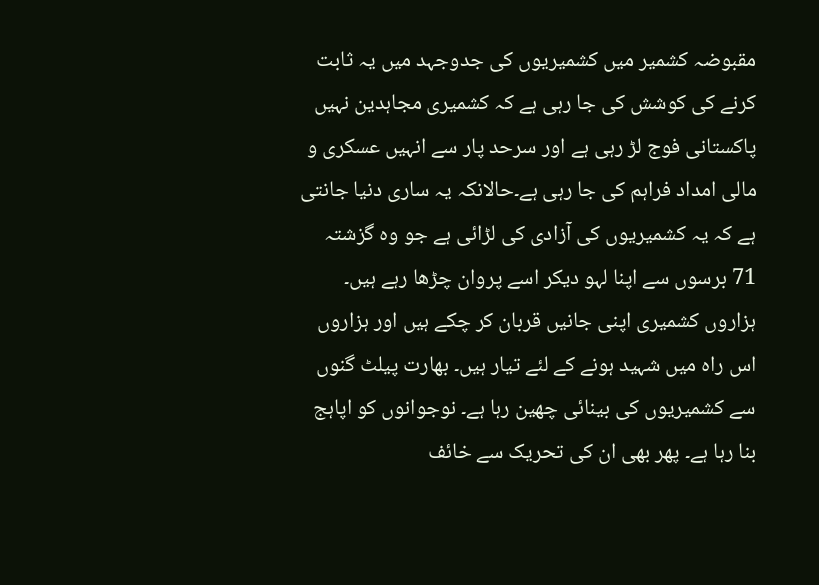مقبوضہ کشمیر میں کشمیریوں کی جدوجہد میں یہ ثابت کرنے کی کوشش کی جا رہی ہے کہ کشمیری مجاہدین نہیں پاکستانی فوج لڑ رہی ہے اور سرحد پار سے انہیں عسکری و مالی امداد فراہم کی جا رہی ہے۔حالانکہ یہ ساری دنیا جانتی ہے کہ یہ کشمیریوں کی آزادی کی لڑائی ہے جو وہ گزشتہ 71 برسوں سے اپنا لہو دیکر اسے پروان چڑھا رہے ہیں۔ ہزاروں کشمیری اپنی جانیں قربان کر چکے ہیں اور ہزاروں اس راہ میں شہید ہونے کے لئے تیار ہیں۔ بھارت پیلٹ گنوں سے کشمیریوں کی بینائی چھین رہا ہے۔ نوجوانوں کو اپاہج بنا رہا ہے۔ پھر بھی ان کی تحریک سے خائف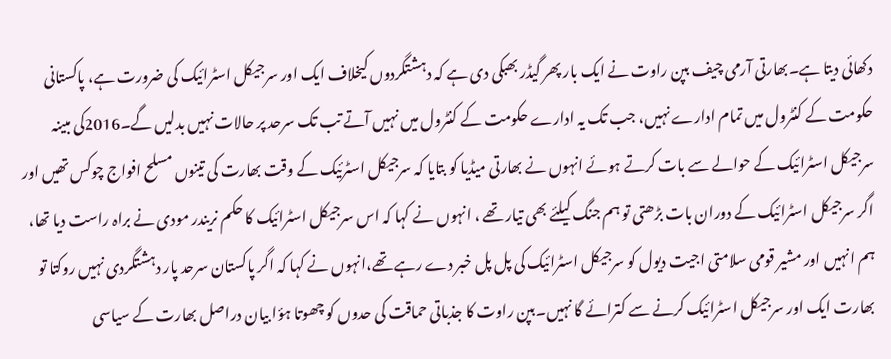دکھائی دیتا ہے۔بھارتی آرمی چیف بپن راوت نے ایک بار پھر گیڈر بھبکی دی ہے کہ دہشتگردوں کیخلاف ایک اور سرجیکل اسٹرائیک کی ضرورت ہے، پاکستانی حکومت کے کنٹرول میں تمام ادارے نہیں، جب تک یہ ادارے حکومت کے کنٹرول میں نہیں آتے تب تک سرحد پر حالات نہیں بدلیں گے۔2016کی مبینہ سرجیکل اسٹرائیک کے حوالے سے بات کرتے ہوئے انہوں نے بھارتی میڈیا کو بتایا کہ سرجیکل اسٹرئیک کے وقت بھارت کی تینوں مسلح افواج چوکس تھیں اور اگر سرجیکل اسٹرائیک کے دوران بات بڑھتی تو ہم جنگ کیلئے بھی تیار تھے ، انہوں نے کہا کہ اس سرجیکل اسٹرائیک کا حکم نریندر مودی نے براہ راست دیا تھا، ہم انہیں اور مشیر قومی سلامتی اجیت دیول کو سرجیکل اسٹرائیک کی پل پل خبر دے رہے تھے،انہوں نے کہا کہ اگر پاکستان سرحد پار دہشتگردی نہیں روکتا تو بھارت ایک اور سرجیکل اسٹرائیک کرنے سے کترائے گا نہیں۔بپن راوت کا جذباتی حماقت کی حدوں کو چھوتا ہؤا بیان دراصل بھارت کے سیاسی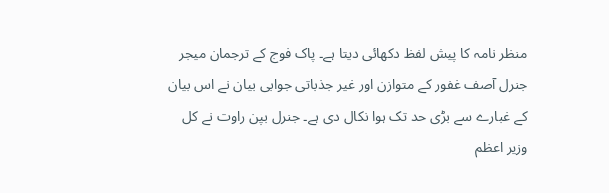منظر نامہ کا پیش لفظ دکھائی دیتا ہے۔ پاک فوج کے ترجمان میجر جنرل آصف غفور کے متوازن اور غیر جذباتی جوابی بیان نے اس بیان کے غبارے سے بڑی حد تک ہوا نکال دی ہے۔ جنرل بپن راوت نے کل وزیر اعظم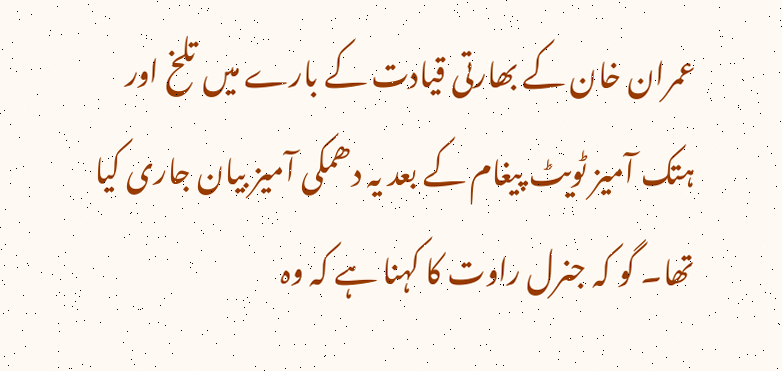عمران خان کے بھارتی قیادت کے بارے میں تلخ اور ہتک آمیز ٹویٹ پیغام کے بعد یہ دھمکی آمیز بیان جاری کیا تھا۔ گو کہ جنرل راوت کا کہنا ہے کہ وہ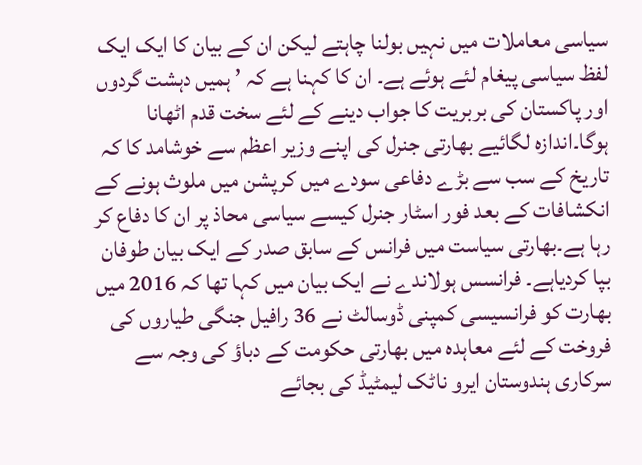سیاسی معاملات میں نہیں بولنا چاہتے لیکن ان کے بیان کا ایک ایک لفظ سیاسی پیغام لئے ہوئے ہے۔ ان کا کہنا ہے کہ ’ ہمیں دہشت گردوں اور پاکستان کی بربریت کا جواب دینے کے لئے سخت قدم اٹھانا ہوگا۔اندازہ لگائیے بھارتی جنرل کی اپنے وزیر اعظم سے خوشامد کا کہ تاریخ کے سب سے بڑے دفاعی سودے میں کرپشن میں ملوث ہونے کے انکشافات کے بعد فور اسٹار جنرل کیسے سیاسی محاذ پر ان کا دفاع کر رہا ہے۔بھارتی سیاست میں فرانس کے سابق صدر کے ایک بیان طوفان بپا کردیاہے۔ فرانسس ہولاندے نے ایک بیان میں کہا تھا کہ 2016 میں بھارت کو فرانسیسی کمپنی ڈوسالٹ نے 36 رافیل جنگی طیاروں کی فروخت کے لئے معاہدہ میں بھارتی حکومت کے دباؤ کی وجہ سے سرکاری ہندوستان ایرو ناٹک لیمٹیڈ کی بجائے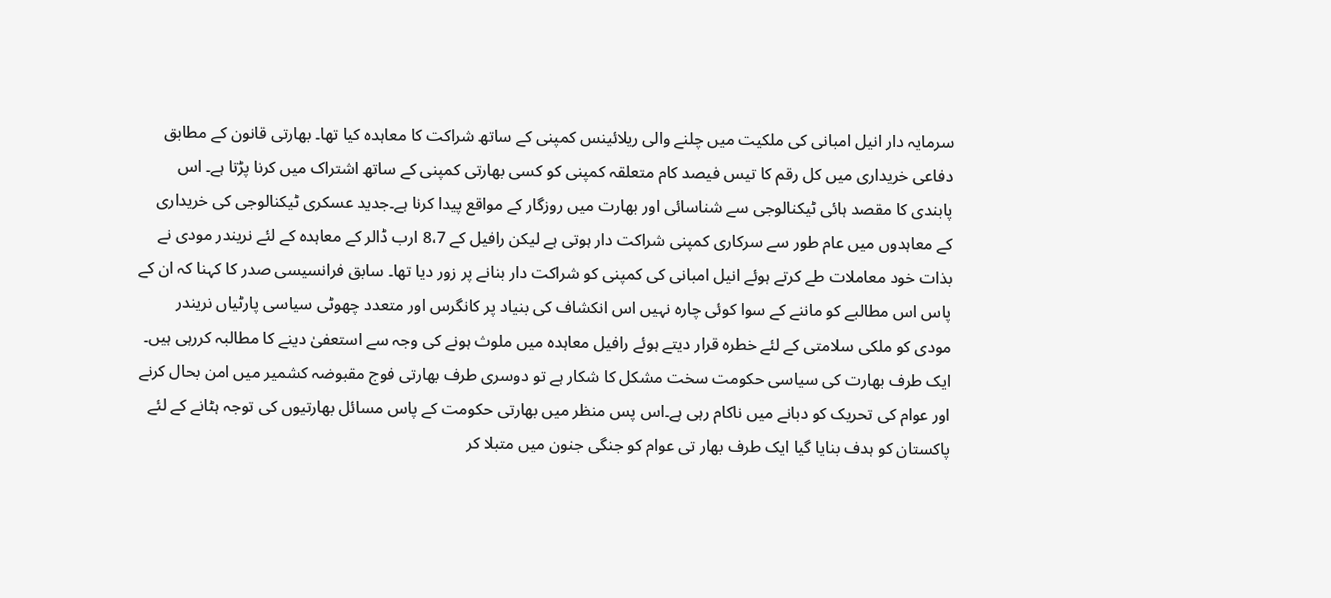سرمایہ دار انیل امبانی کی ملکیت میں چلنے والی ریلائینس کمپنی کے ساتھ شراکت کا معاہدہ کیا تھا۔ بھارتی قانون کے مطابق دفاعی خریداری میں کل رقم کا تیس فیصد کام متعلقہ کمپنی کو کسی بھارتی کمپنی کے ساتھ اشتراک میں کرنا پڑتا ہے۔ اس پابندی کا مقصد ہائی ٹیکنالوجی سے شناسائی اور بھارت میں روزگار کے مواقع پیدا کرنا ہے۔جدید عسکری ٹیکنالوجی کی خریداری کے معاہدوں میں عام طور سے سرکاری کمپنی شراکت دار ہوتی ہے لیکن رافیل کے 8،7 ارب ڈالر کے معاہدہ کے لئے نریندر مودی نے بذات خود معاملات طے کرتے ہوئے انیل امبانی کی کمپنی کو شراکت دار بنانے پر زور دیا تھا۔ سابق فرانسیسی صدر کا کہنا کہ ان کے پاس اس مطالبے کو ماننے کے سوا کوئی چارہ نہیں اس انکشاف کی بنیاد پر کانگرس اور متعدد چھوٹی سیاسی پارٹیاں نریندر مودی کو ملکی سلامتی کے لئے خطرہ قرار دیتے ہوئے رافیل معاہدہ میں ملوث ہونے کی وجہ سے استعفیٰ دینے کا مطالبہ کررہی ہیں۔ ایک طرف بھارت کی سیاسی حکومت سخت مشکل کا شکار ہے تو دوسری طرف بھارتی فوج مقبوضہ کشمیر میں امن بحال کرنے اور عوام کی تحریک کو دبانے میں ناکام رہی ہے۔اس پس منظر میں بھارتی حکومت کے پاس مسائل بھارتیوں کی توجہ ہٹانے کے لئے پاکستان کو ہدف بنایا گیا ایک طرف بھار تی عوام کو جنگی جنون میں متبلا کر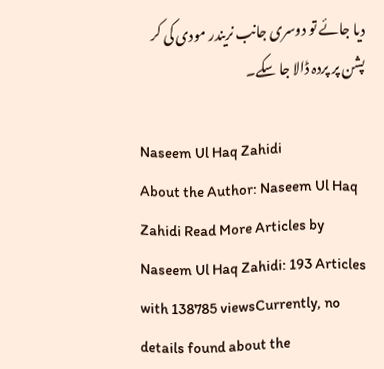دیا جائے تو دوسری جانب نریندر مودی کی کر پشن پر پردہ ڈالا جا سکے۔

Naseem Ul Haq Zahidi
About the Author: Naseem Ul Haq Zahidi Read More Articles by Naseem Ul Haq Zahidi: 193 Articles with 138785 viewsCurrently, no details found about the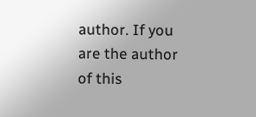author. If you are the author of this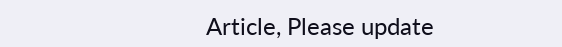Article, Please update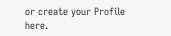or create your Profile here.